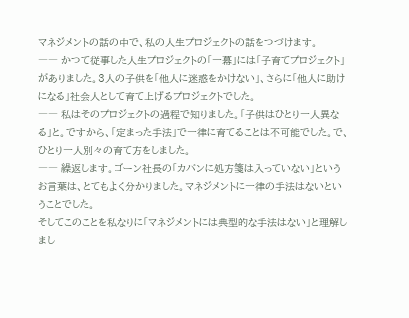マネジメントの話の中で、私の人生プロジェクトの話をつづけます。
―― かつて従事した人生プロジェクトの「一幕」には「子育てプロジェクト」がありました。3人の子供を「他人に迷惑をかけない」、さらに「他人に助けになる」社会人として育て上げるプロジェクトでした。
―― 私はそのプロジェクトの過程で知りました。「子供はひとり一人異なる」と。ですから、「定まった手法」で一律に育てることは不可能でした。で、ひとり一人別々の育て方をしました。
―― 繰返します。ゴーン社長の「カバンに処方箋は入っていない」というお言葉は、とてもよく分かりました。マネジメントに一律の手法はないということでした。
そしてこのことを私なりに「マネジメントには典型的な手法はない」と理解しまし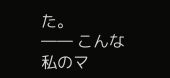た。
―― こんな私のマ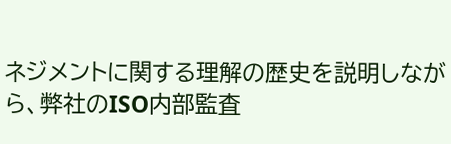ネジメントに関する理解の歴史を説明しながら、弊社のISO内部監査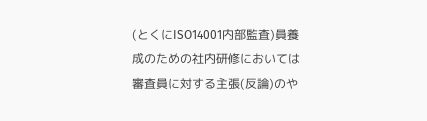(とくにISO14001内部監査)員養成のための社内研修においては審査員に対する主張(反論)のや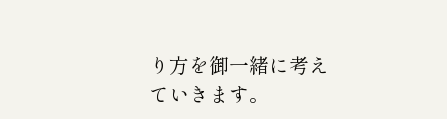り方を御一緒に考えていきます。